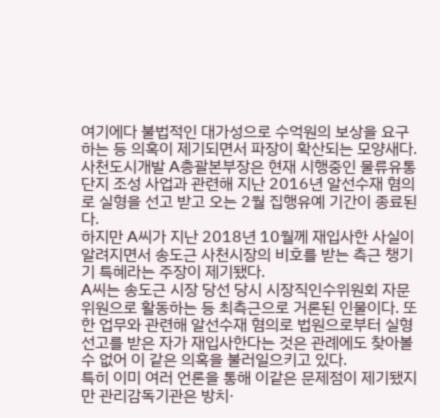여기에다 불법적인 대가성으로 수억원의 보상을 요구하는 등 의혹이 제기되면서 파장이 확산되는 모양새다.
사천도시개발 A총괄본부장은 현재 시행중인 물류유통단지 조성 사업과 관련해 지난 2016년 알선수재 혐의로 실형을 선고 받고 오는 2월 집행유예 기간이 종료된다.
하지만 A씨가 지난 2018년 10월께 재입사한 사실이 알려지면서 송도근 사천시장의 비호를 받는 측근 챙기기 특혜라는 주장이 제기됐다.
A씨는 송도근 시장 당선 당시 시장직인수위원회 자문 위원으로 활동하는 등 최측근으로 거론된 인물이다. 또한 업무와 관련해 알선수재 혐의로 법원으로부터 실형선고를 받은 자가 재입사한다는 것은 관례에도 찾아볼 수 없어 이 같은 의혹을 불러일으키고 있다.
특히 이미 여러 언론을 통해 이같은 문제점이 제기됐지만 관리감독기관은 방치·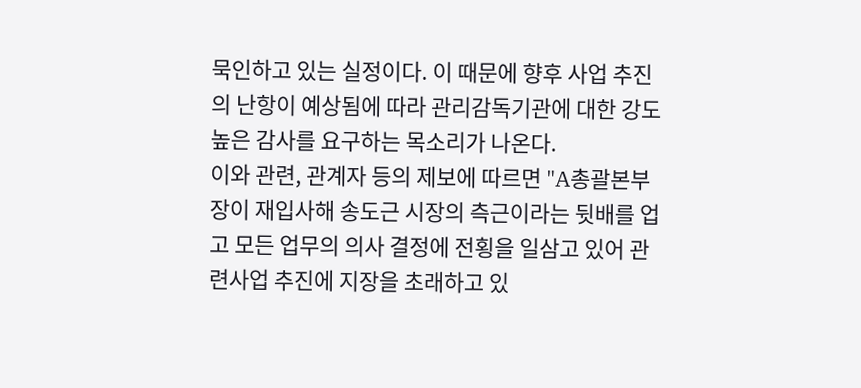묵인하고 있는 실정이다. 이 때문에 향후 사업 추진의 난항이 예상됨에 따라 관리감독기관에 대한 강도 높은 감사를 요구하는 목소리가 나온다.
이와 관련, 관계자 등의 제보에 따르면 "A총괄본부장이 재입사해 송도근 시장의 측근이라는 뒷배를 업고 모든 업무의 의사 결정에 전횡을 일삼고 있어 관련사업 추진에 지장을 초래하고 있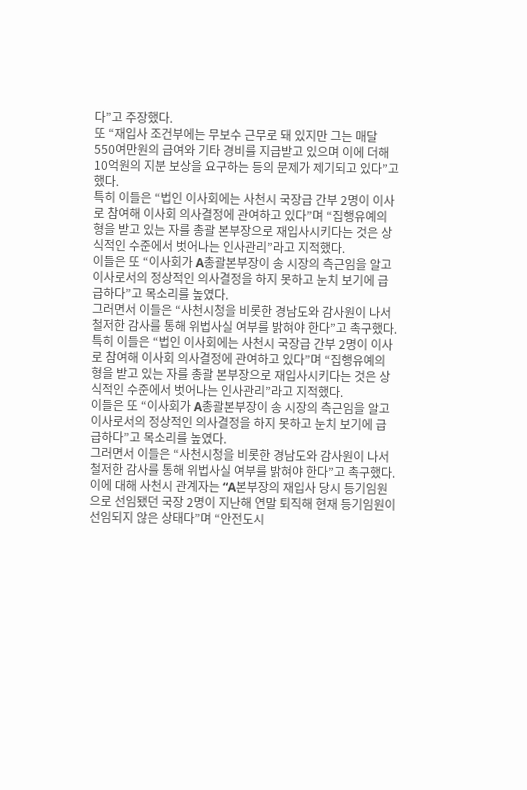다”고 주장했다.
또 “재입사 조건부에는 무보수 근무로 돼 있지만 그는 매달 550여만원의 급여와 기타 경비를 지급받고 있으며 이에 더해 10억원의 지분 보상을 요구하는 등의 문제가 제기되고 있다”고 했다.
특히 이들은 “법인 이사회에는 사천시 국장급 간부 2명이 이사로 참여해 이사회 의사결정에 관여하고 있다”며 “집행유예의 형을 받고 있는 자를 총괄 본부장으로 재입사시키다는 것은 상식적인 수준에서 벗어나는 인사관리”라고 지적했다.
이들은 또 “이사회가 A총괄본부장이 송 시장의 측근임을 알고 이사로서의 정상적인 의사결정을 하지 못하고 눈치 보기에 급급하다”고 목소리를 높였다.
그러면서 이들은 “사천시청을 비롯한 경남도와 감사원이 나서 철저한 감사를 통해 위법사실 여부를 밝혀야 한다”고 촉구했다.
특히 이들은 “법인 이사회에는 사천시 국장급 간부 2명이 이사로 참여해 이사회 의사결정에 관여하고 있다”며 “집행유예의 형을 받고 있는 자를 총괄 본부장으로 재입사시키다는 것은 상식적인 수준에서 벗어나는 인사관리”라고 지적했다.
이들은 또 “이사회가 A총괄본부장이 송 시장의 측근임을 알고 이사로서의 정상적인 의사결정을 하지 못하고 눈치 보기에 급급하다”고 목소리를 높였다.
그러면서 이들은 “사천시청을 비롯한 경남도와 감사원이 나서 철저한 감사를 통해 위법사실 여부를 밝혀야 한다”고 촉구했다.
이에 대해 사천시 관계자는 “A본부장의 재입사 당시 등기임원으로 선임됐던 국장 2명이 지난해 연말 퇴직해 현재 등기임원이 선임되지 않은 상태다”며 “안전도시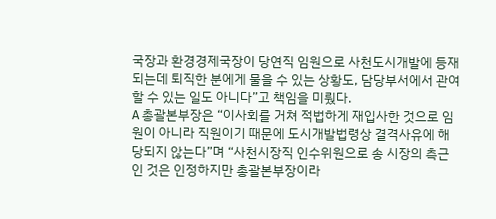국장과 환경경제국장이 당연직 임원으로 사천도시개발에 등재되는데 퇴직한 분에게 물을 수 있는 상황도, 담당부서에서 관여할 수 있는 일도 아니다”고 책임을 미뤘다.
A 총괄본부장은 “이사회를 거쳐 적법하게 재입사한 것으로 임원이 아니라 직원이기 때문에 도시개발법령상 결격사유에 해당되지 않는다”며 “사천시장직 인수위원으로 송 시장의 측근인 것은 인정하지만 총괄본부장이라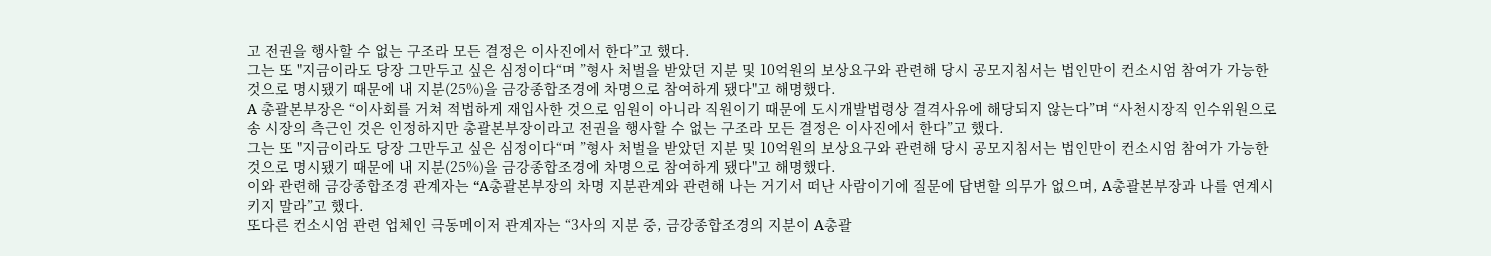고 전권을 행사할 수 없는 구조라 모든 결정은 이사진에서 한다”고 했다.
그는 또 "지금이라도 당장 그만두고 싶은 심정이다“며 ”형사 처벌을 받았던 지분 및 10억원의 보상요구와 관련해 당시 공모지침서는 법인만이 컨소시엄 참여가 가능한 것으로 명시됐기 때문에 내 지분(25%)을 금강종합조경에 차명으로 참여하게 됐다"고 해명했다.
A 총괄본부장은 “이사회를 거쳐 적법하게 재입사한 것으로 임원이 아니라 직원이기 때문에 도시개발법령상 결격사유에 해당되지 않는다”며 “사천시장직 인수위원으로 송 시장의 측근인 것은 인정하지만 총괄본부장이라고 전권을 행사할 수 없는 구조라 모든 결정은 이사진에서 한다”고 했다.
그는 또 "지금이라도 당장 그만두고 싶은 심정이다“며 ”형사 처벌을 받았던 지분 및 10억원의 보상요구와 관련해 당시 공모지침서는 법인만이 컨소시엄 참여가 가능한 것으로 명시됐기 때문에 내 지분(25%)을 금강종합조경에 차명으로 참여하게 됐다"고 해명했다.
이와 관련해 금강종합조경 관계자는 “A총괄본부장의 차명 지분관계와 관련해 나는 거기서 떠난 사람이기에 질문에 답변할 의무가 없으며, A총괄본부장과 나를 연계시키지 말라”고 했다.
또다른 컨소시엄 관련 업체인 극동메이저 관계자는 “3사의 지분 중, 금강종합조경의 지분이 A총괄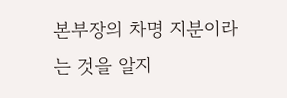본부장의 차명 지분이라는 것을 알지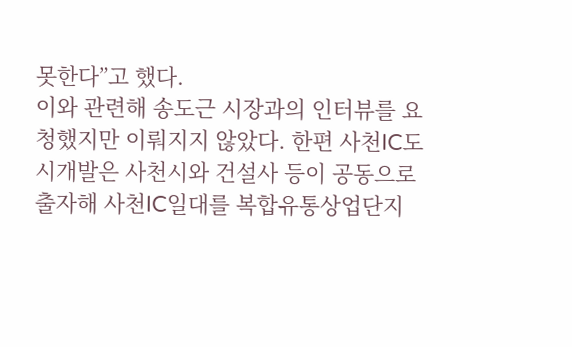못한다”고 했다.
이와 관련해 송도근 시장과의 인터뷰를 요청했지만 이뤄지지 않았다. 한편 사천IC도시개발은 사천시와 건설사 등이 공동으로 출자해 사천IC일대를 복합유통상업단지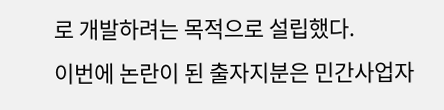로 개발하려는 목적으로 설립했다.
이번에 논란이 된 출자지분은 민간사업자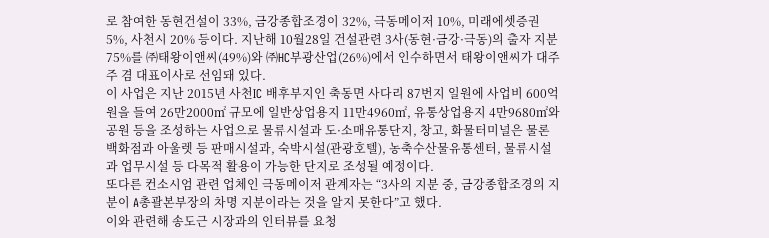로 참여한 동현건설이 33%, 금강종합조경이 32%, 극동메이저 10%, 미래에셋증권 5%, 사천시 20% 등이다. 지난해 10월28일 건설관련 3사(동현·금강·극동)의 출자 지분 75%를 ㈜태왕이앤씨(49%)와 ㈜HC부광산업(26%)에서 인수하면서 태왕이앤씨가 대주주 겸 대표이사로 선임돼 있다.
이 사업은 지난 2015년 사천IC 배후부지인 축동면 사다리 87번지 일원에 사업비 600억 원을 들여 26만2000㎡ 규모에 일반상업용지 11만4960㎡, 유통상업용지 4만9680㎡와 공원 등을 조성하는 사업으로 물류시설과 도·소매유통단지, 창고, 화물터미널은 물론 백화점과 아울렛 등 판매시설과, 숙박시설(관광호텔), 농축수산물유통센터, 물류시설과 업무시설 등 다목적 활용이 가능한 단지로 조성될 예정이다.
또다른 컨소시엄 관련 업체인 극동메이저 관계자는 “3사의 지분 중, 금강종합조경의 지분이 A총괄본부장의 차명 지분이라는 것을 알지 못한다”고 했다.
이와 관련해 송도근 시장과의 인터뷰를 요청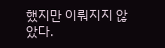했지만 이뤄지지 않았다.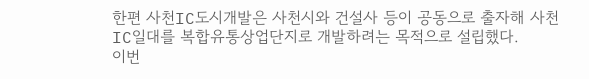한편 사천IC도시개발은 사천시와 건설사 등이 공동으로 출자해 사천IC일대를 복합유통상업단지로 개발하려는 목적으로 설립했다.
이번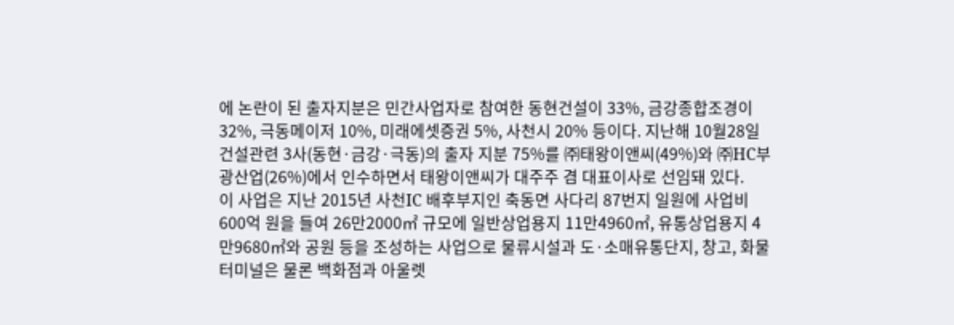에 논란이 된 출자지분은 민간사업자로 참여한 동현건설이 33%, 금강종합조경이 32%, 극동메이저 10%, 미래에셋증권 5%, 사천시 20% 등이다. 지난해 10월28일 건설관련 3사(동현·금강·극동)의 출자 지분 75%를 ㈜태왕이앤씨(49%)와 ㈜HC부광산업(26%)에서 인수하면서 태왕이앤씨가 대주주 겸 대표이사로 선임돼 있다.
이 사업은 지난 2015년 사천IC 배후부지인 축동면 사다리 87번지 일원에 사업비 600억 원을 들여 26만2000㎡ 규모에 일반상업용지 11만4960㎡, 유통상업용지 4만9680㎡와 공원 등을 조성하는 사업으로 물류시설과 도·소매유통단지, 창고, 화물터미널은 물론 백화점과 아울렛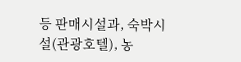등 판매시설과, 숙박시설(관광호텔), 농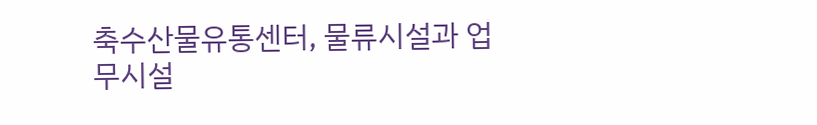축수산물유통센터, 물류시설과 업무시설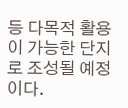등 다목적 활용이 가능한 단지로 조성될 예정이다.